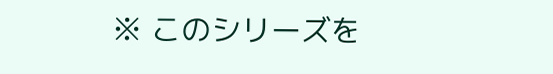※ このシリーズを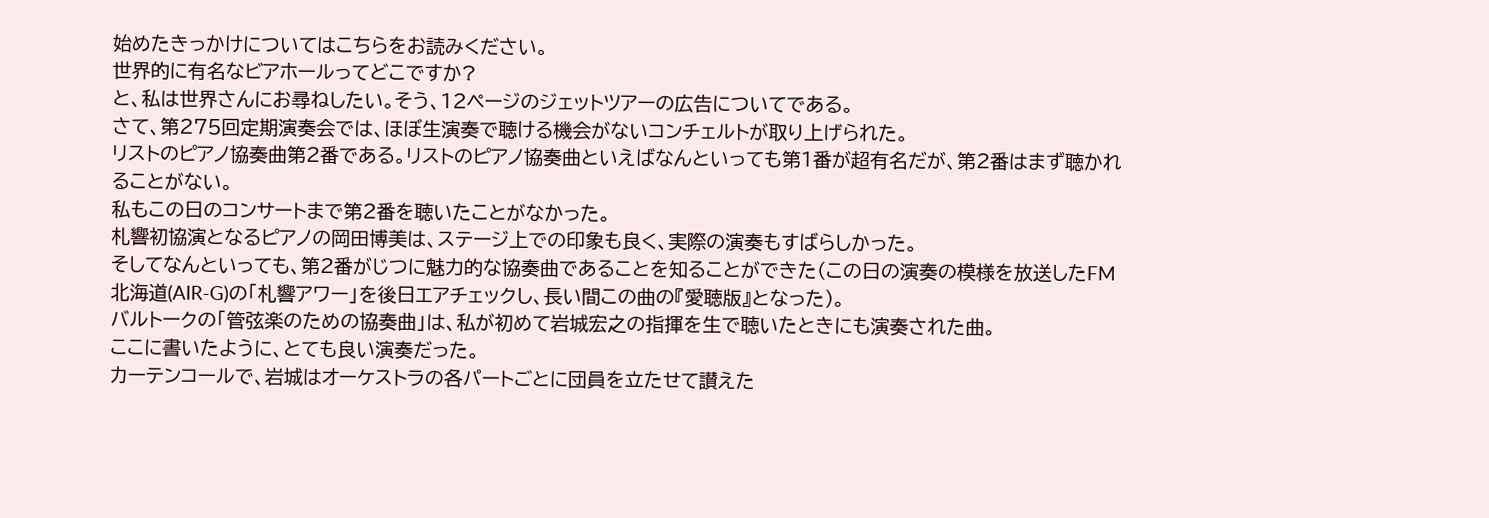始めたきっかけについてはこちらをお読みください。
世界的に有名なビアホールってどこですか?
と、私は世界さんにお尋ねしたい。そう、12ページのジェットツアーの広告についてである。
さて、第275回定期演奏会では、ほぼ生演奏で聴ける機会がないコンチェルトが取り上げられた。
リストのピアノ協奏曲第2番である。リストのピアノ協奏曲といえばなんといっても第1番が超有名だが、第2番はまず聴かれることがない。
私もこの日のコンサートまで第2番を聴いたことがなかった。
札響初協演となるピアノの岡田博美は、ステージ上での印象も良く、実際の演奏もすばらしかった。
そしてなんといっても、第2番がじつに魅力的な協奏曲であることを知ることができた(この日の演奏の模様を放送したFM北海道(AIR-G)の「札響アワー」を後日エアチェックし、長い間この曲の『愛聴版』となった)。
バルトークの「管弦楽のための協奏曲」は、私が初めて岩城宏之の指揮を生で聴いたときにも演奏された曲。
ここに書いたように、とても良い演奏だった。
カーテンコールで、岩城はオーケストラの各パートごとに団員を立たせて讃えた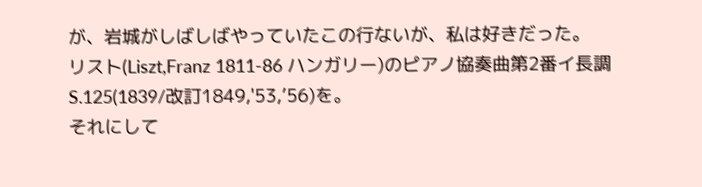が、岩城がしばしばやっていたこの行ないが、私は好きだった。
リスト(Liszt,Franz 1811-86 ハンガリー)のピアノ協奏曲第2番イ長調S.125(1839/改訂1849,'53,’56)を。
それにして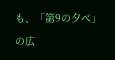も、「第9の夕べ」の広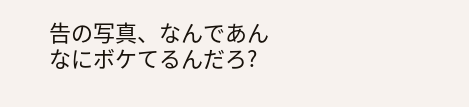告の写真、なんであんなにボケてるんだろ?